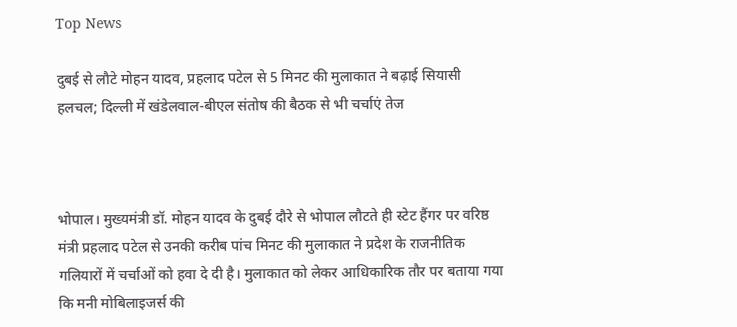Top News

दुबई से लौटे मोहन यादव, प्रहलाद पटेल से 5 मिनट की मुलाकात ने बढ़ाई सियासी हलचल; दिल्ली में खंडेलवाल-बीएल संतोष की बैठक से भी चर्चाएं तेज



भोपाल। मुख्यमंत्री डॉ. मोहन यादव के दुबई दौरे से भोपाल लौटते ही स्टेट हैंगर पर वरिष्ठ मंत्री प्रहलाद पटेल से उनकी करीब पांच मिनट की मुलाकात ने प्रदेश के राजनीतिक गलियारों में चर्चाओं को हवा दे दी है। मुलाकात को लेकर आधिकारिक तौर पर बताया गया कि मनी मोबिलाइजर्स की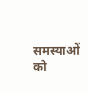समस्याओं को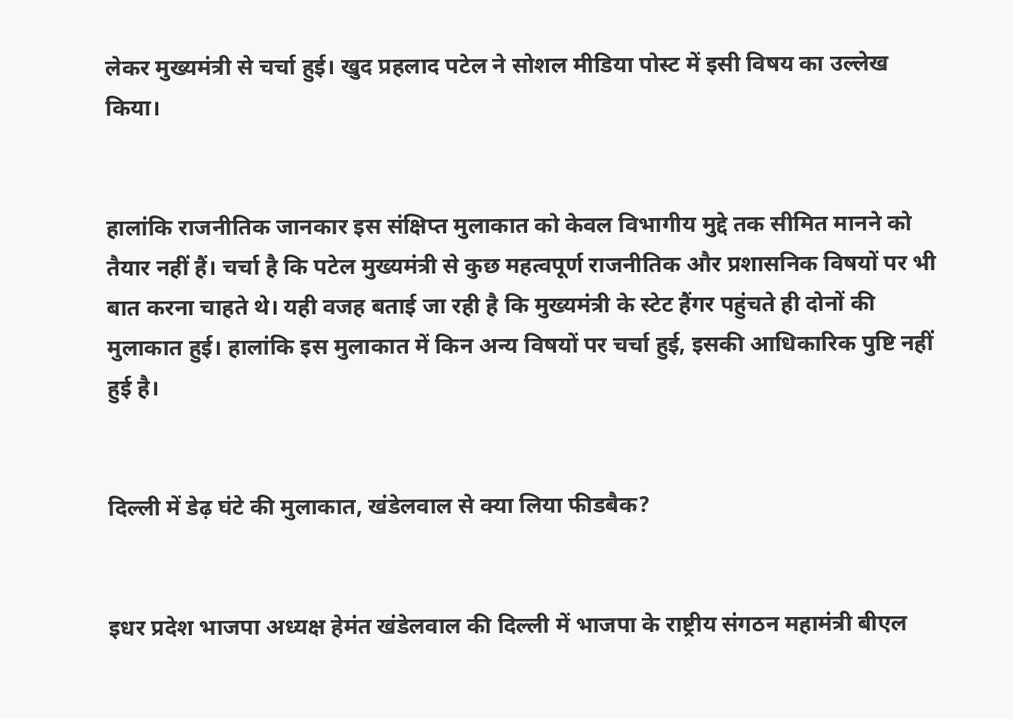लेकर मुख्यमंत्री से चर्चा हुई। खुद प्रहलाद पटेल ने सोशल मीडिया पोस्ट में इसी विषय का उल्लेख किया।


हालांकि राजनीतिक जानकार इस संक्षिप्त मुलाकात को केवल विभागीय मुद्दे तक सीमित मानने को तैयार नहीं हैं। चर्चा है कि पटेल मुख्यमंत्री से कुछ महत्वपूर्ण राजनीतिक और प्रशासनिक विषयों पर भी बात करना चाहते थे। यही वजह बताई जा रही है कि मुख्यमंत्री के स्टेट हैंगर पहुंचते ही दोनों की मुलाकात हुई। हालांकि इस मुलाकात में किन अन्य विषयों पर चर्चा हुई, इसकी आधिकारिक पुष्टि नहीं हुई है।


दिल्ली में डेढ़ घंटे की मुलाकात, खंडेलवाल से क्या लिया फीडबैक?


इधर प्रदेश भाजपा अध्यक्ष हेमंत खंडेलवाल की दिल्ली में भाजपा के राष्ट्रीय संगठन महामंत्री बीएल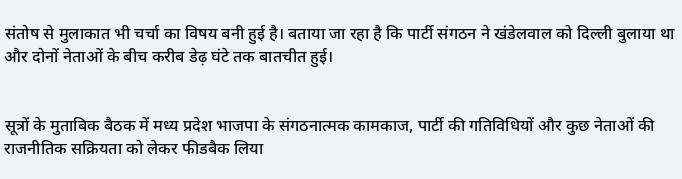संतोष से मुलाकात भी चर्चा का विषय बनी हुई है। बताया जा रहा है कि पार्टी संगठन ने खंडेलवाल को दिल्ली बुलाया था और दोनों नेताओं के बीच करीब डेढ़ घंटे तक बातचीत हुई।


सूत्रों के मुताबिक बैठक में मध्य प्रदेश भाजपा के संगठनात्मक कामकाज, पार्टी की गतिविधियों और कुछ नेताओं की राजनीतिक सक्रियता को लेकर फीडबैक लिया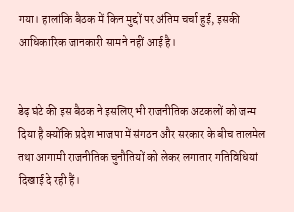गया। हालांकि बैठक में किन मुद्दों पर अंतिम चर्चा हुई, इसकी आधिकारिक जानकारी सामने नहीं आई है।


डेढ़ घंटे की इस बैठक ने इसलिए भी राजनीतिक अटकलों को जन्म दिया है क्योंकि प्रदेश भाजपा में संगठन और सरकार के बीच तालमेल तथा आगामी राजनीतिक चुनौतियों को लेकर लगातार गतिविधियां दिखाई दे रही हैं।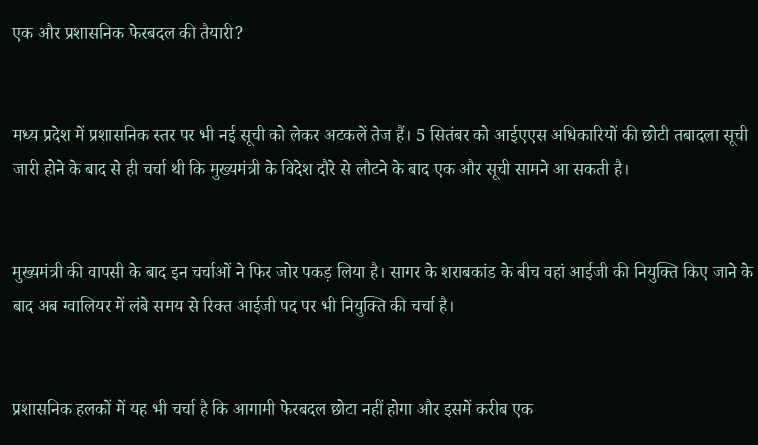एक और प्रशासनिक फेरबदल की तैयारी?


मध्य प्रदेश में प्रशासनिक स्तर पर भी नई सूची को लेकर अटकलें तेज हैं। 5 सितंबर को आईएएस अधिकारियों की छोटी तबादला सूची जारी होने के बाद से ही चर्चा थी कि मुख्यमंत्री के विदेश दौरे से लौटने के बाद एक और सूची सामने आ सकती है।


मुख्यमंत्री की वापसी के बाद इन चर्चाओं ने फिर जोर पकड़ लिया है। सागर के शराबकांड के बीच वहां आईजी की नियुक्ति किए जाने के बाद अब ग्वालियर में लंबे समय से रिक्त आईजी पद पर भी नियुक्ति की चर्चा है।


प्रशासनिक हलकों में यह भी चर्चा है कि आगामी फेरबदल छोटा नहीं होगा और इसमें करीब एक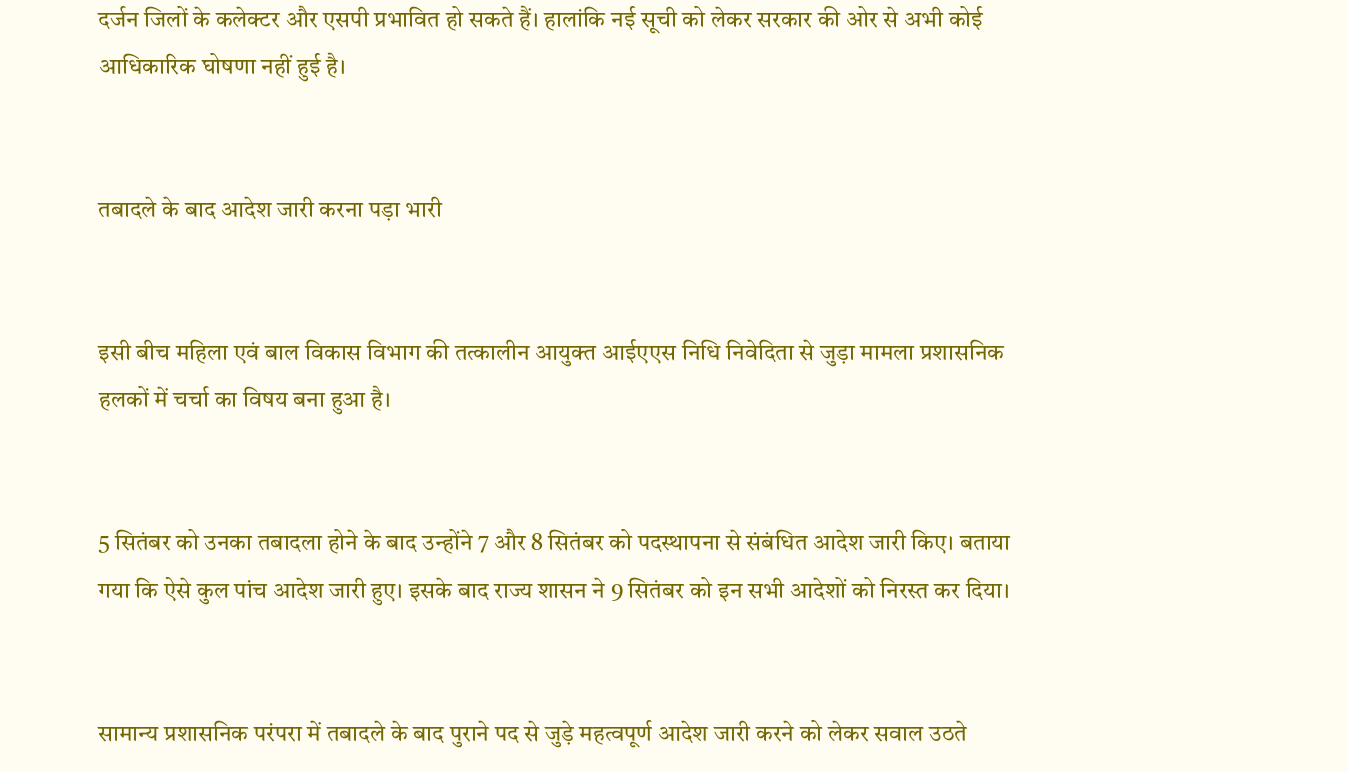दर्जन जिलों के कलेक्टर और एसपी प्रभावित हो सकते हैं। हालांकि नई सूची को लेकर सरकार की ओर से अभी कोई आधिकारिक घोषणा नहीं हुई है।


तबादले के बाद आदेश जारी करना पड़ा भारी


इसी बीच महिला एवं बाल विकास विभाग की तत्कालीन आयुक्त आईएएस निधि निवेदिता से जुड़ा मामला प्रशासनिक हलकों में चर्चा का विषय बना हुआ है।


5 सितंबर को उनका तबादला होने के बाद उन्होंने 7 और 8 सितंबर को पदस्थापना से संबंधित आदेश जारी किए। बताया गया कि ऐसे कुल पांच आदेश जारी हुए। इसके बाद राज्य शासन ने 9 सितंबर को इन सभी आदेशों को निरस्त कर दिया।


सामान्य प्रशासनिक परंपरा में तबादले के बाद पुराने पद से जुड़े महत्वपूर्ण आदेश जारी करने को लेकर सवाल उठते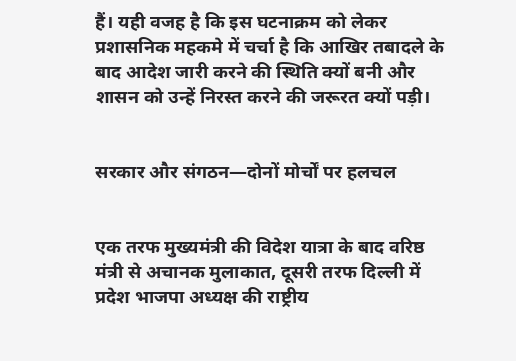हैं। यही वजह है कि इस घटनाक्रम को लेकर प्रशासनिक महकमे में चर्चा है कि आखिर तबादले के बाद आदेश जारी करने की स्थिति क्यों बनी और शासन को उन्हें निरस्त करने की जरूरत क्यों पड़ी।


सरकार और संगठन—दोनों मोर्चों पर हलचल


एक तरफ मुख्यमंत्री की विदेश यात्रा के बाद वरिष्ठ मंत्री से अचानक मुलाकात, दूसरी तरफ दिल्ली में प्रदेश भाजपा अध्यक्ष की राष्ट्रीय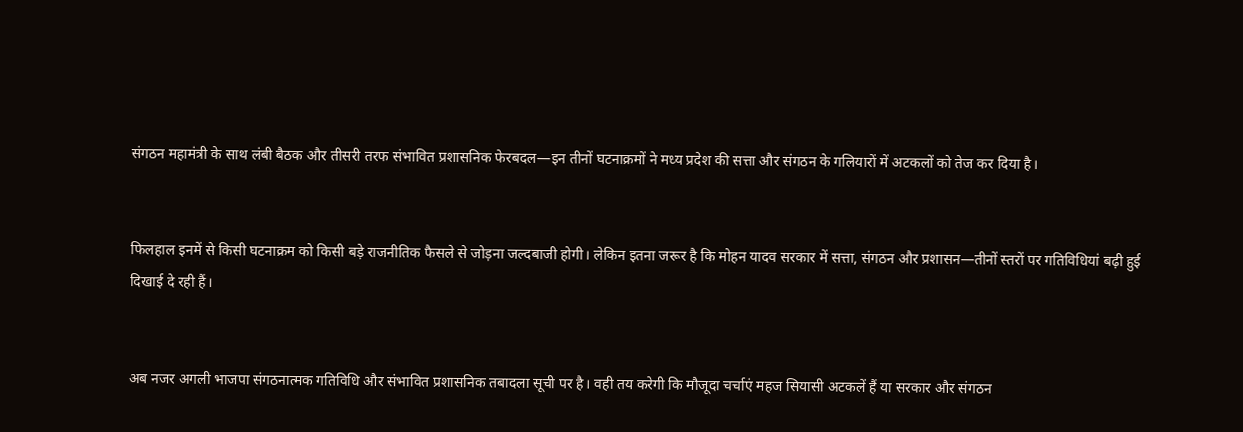संगठन महामंत्री के साथ लंबी बैठक और तीसरी तरफ संभावित प्रशासनिक फेरबदल—इन तीनों घटनाक्रमों ने मध्य प्रदेश की सत्ता और संगठन के गलियारों में अटकलों को तेज कर दिया है।


फिलहाल इनमें से किसी घटनाक्रम को किसी बड़े राजनीतिक फैसले से जोड़ना जल्दबाजी होगी। लेकिन इतना जरूर है कि मोहन यादव सरकार में सत्ता, संगठन और प्रशासन—तीनों स्तरों पर गतिविधियां बढ़ी हुई दिखाई दे रही हैं।


अब नजर अगली भाजपा संगठनात्मक गतिविधि और संभावित प्रशासनिक तबादला सूची पर है। वही तय करेगी कि मौजूदा चर्चाएं महज सियासी अटकलें हैं या सरकार और संगठन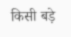किसी बड़े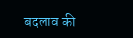बदलाव की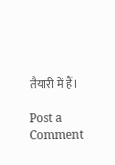तैयारी में हैं।

Post a Comment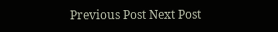Previous Post Next Post